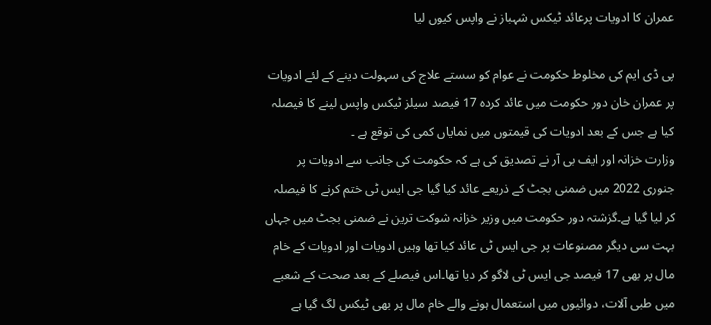عمران کا ادویات پرعائد ٹیکس شہباز نے واپس کیوں لیا

پی ڈی ایم کی مخلوط حکومت نے عوام کو سستے علاج کی سہولت دینے کے لئے ادویات پر عمران خان دور حکومت میں عائد کردہ 17 فیصد سیلز ٹیکس واپس لینے کا فیصلہ کیا ہے جس کے بعد ادویات کی قیمتوں میں نمایاں کمی کی توقع ہے ۔
وزارت خزانہ اور ایف بی آر نے تصدیق کی ہے کہ حکومت کی جانب سے ادویات پر جنوری 2022 میں ضمنی بجٹ کے ذریعے عائد کیا گیا جی ایس ٹی ختم کرنے کا فیصلہ کر لیا گیا ہے۔گزشتہ دور حکومت میں وزیر خزانہ شوکت ترین نے ضمنی بجٹ میں جہاں بہت سی دیگر مصنوعات پر جی ایس ٹی عائد کیا تھا وہیں ادویات اور ادویات کے خام مال پر بھی 17 فیصد جی ایس ٹی لاگو کر دیا تھا۔اس فیصلے کے بعد صحت کے شعبے میں طبی آلات، دوائیوں میں استعمال ہونے والے خام مال پر بھی ٹیکس لگ گیا ہے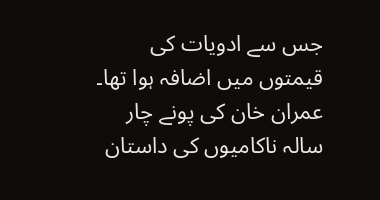جس سے ادویات کی قیمتوں میں اضافہ ہوا تھا۔
عمران خان کی پونے چار سالہ ناکامیوں کی داستان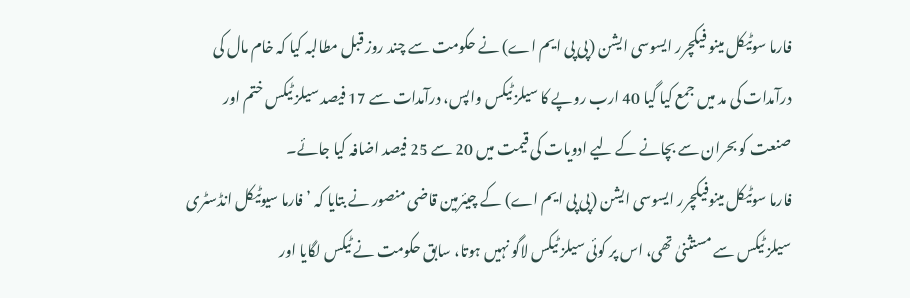فارما سوٹیکل مینو فیکچرر ایسوسی ایشن (پی پی ایم اے) نے حکومت سے چند روز قبل مطالبہ کیا کہ خام مال کی درآمدات کی مد میں جمع کیا گیا 40 ارب روپے کا سیلز ٹیکس واپس، درآمدات سے 17 فیصد سیلز ٹیکس ختم اور صنعت کو بحران سے بچانے کے لیے ادویات کی قیمت میں 20 سے 25 فیصد اضافہ کیا جائے۔
فارما سوٹیکل مینوفیکچرر ایسوسی ایشن (پی پی ایم اے) کے چیئرمین قاضی منصور نے بتایا کہ ’فارما سیوٹیکل انڈسٹری سیلز ٹیکس سے مستثنیٰ تھی، اس پر کوئی سیلز ٹیکس لاگو نہیں ہوتا، سابق حکومت نے ٹیکس لگایا اور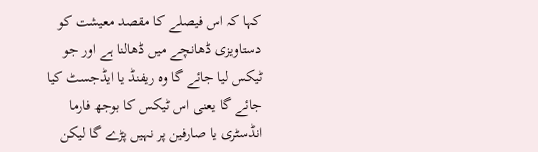کہا کہ اس فیصلے کا مقصد معیشت کو دستاویزی ڈھانچے میں ڈھالنا ہے اور جو ٹیکس لیا جائے گا وہ ریفنڈ یا ایڈجسٹ کیا جائے گا یعنی اس ٹیکس کا بوجھ فارما انڈسٹری یا صارفین پر نہیں پڑے گا لیکن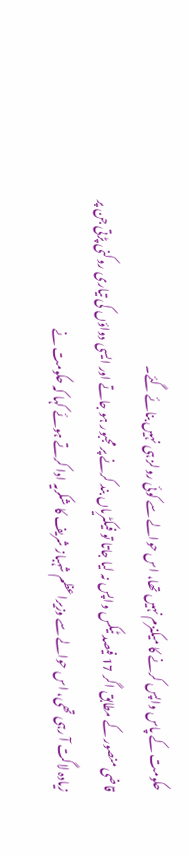حکومت کے پاس واپس کرنے کا میکنزم نہیں تھا، اس حوالے سے کوئی رولز ہی نہیں بنائے گئے۔
قاضی منصور کے مطابق اگر 17 فیصد ٹیکس واپس نہ لیا جاتا تو فیکٹریاں بند کرنے پر مجبور ہو جاتے اور ایسی دواؤں کی تیاری روکنی پڑتی جن پر زیادہ لاگت آ رہی تھی، اس حوالے سے وزیراعظم شہباز شریف کا شکریہ ادا کرتے ہوئے کہا کہ حکومت نے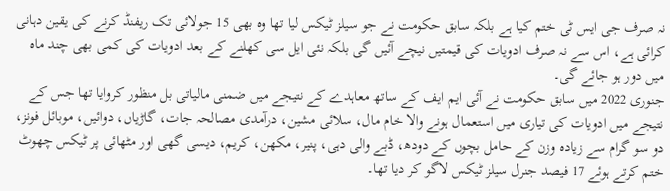نہ صرف جی ایس ٹی ختم کیا ہے بلکہ سابق حکومت نے جو سیلز ٹیکس لیا تھا وہ بھی 15 جولائی تک ریفنڈ کرنے کی یقین دہانی کرائی ہے، اس سے نہ صرف ادویات کی قیمتیں نیچے آئیں گی بلکہ نئی ایل سی کھلنے کے بعد ادویات کی کمی بھی چند ماہ میں دور ہو جائے گی۔
جنوری 2022 میں سابق حکومت نے آئی ایم ایف کے ساتھ معاہدے کے نتیجے میں ضمنی مالیاتی بل منظور کروایا تھا جس کے نتیجے میں ادویات کی تیاری میں استعمال ہونے والا خام مال، سلائی مشین، درآمدی مصالحہ جات، گاڑیاں، دوائیں، موبائل فونز، دو سو گرام سے زیادہ وزن کے حامل بچوں کے دودھ، ڈبے والی دہی، پنیر، مکھن، کریم، دیسی گھی اور مٹھائی پر ٹیکس چھوٹ ختم کرتے ہوئے 17 فیصد جنرل سیلز ٹیکس لاگو کر دیا تھا۔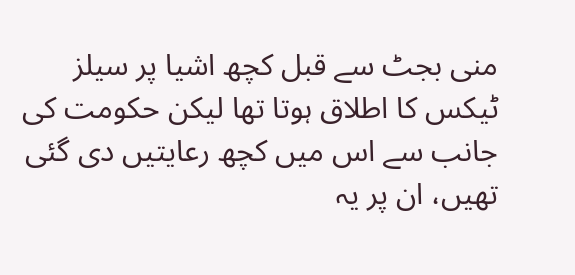منی بجٹ سے قبل کچھ اشیا پر سیلز ٹیکس کا اطلاق ہوتا تھا لیکن حکومت کی جانب سے اس میں کچھ رعایتیں دی گئی تھیں، ان پر یہ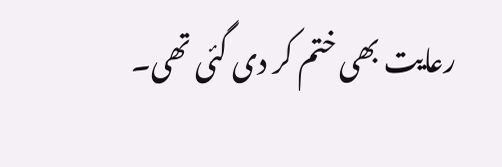رعایت بھی ختم کر دی گئی تھی۔